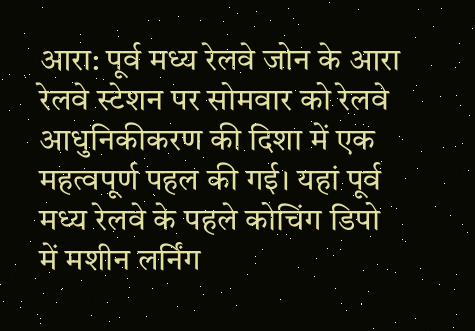आरा: पूर्व मध्य रेलवे जोन के आरा रेलवे स्टेशन पर सोमवार को रेलवे आधुनिकीकरण की दिशा में एक महत्वपूर्ण पहल की गई। यहां पूर्व मध्य रेलवे के पहले कोचिंग डिपो में मशीन लर्निंग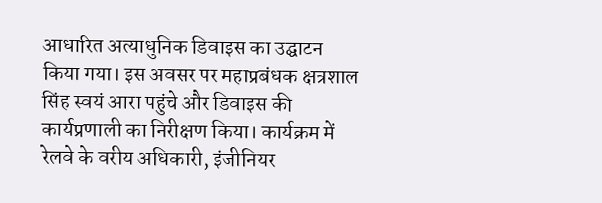आधारित अत्याधुनिक डिवाइस का उद्घाटन किया गया। इस अवसर पर महाप्रबंधक क्षत्रशाल सिंह स्वयं आरा पहुंचे और डिवाइस की कार्यप्रणाली का निरीक्षण किया। कार्यक्रम में रेलवे के वरीय अधिकारी, इंजीनियर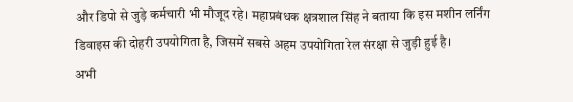और डिपो से जुड़े कर्मचारी भी मौजूद रहे। महाप्रबंधक क्षत्रशाल सिंह ने बताया कि इस मशीन लर्निंग डिवाइस की दोहरी उपयोगिता है, जिसमें सबसे अहम उपयोगिता रेल संरक्षा से जुड़ी हुई है।
अभी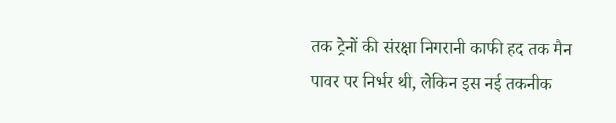तक ट्रेनों की संरक्षा निगरानी काफी हद तक मैन पावर पर निर्भर थी, लेकिन इस नई तकनीक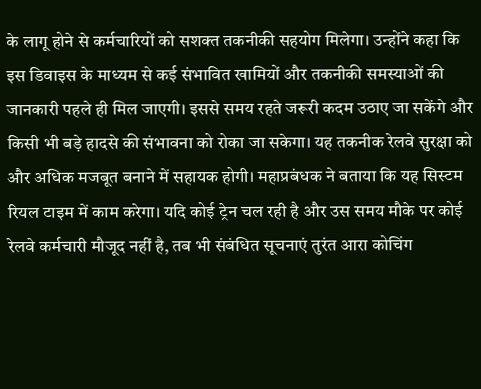के लागू होने से कर्मचारियों को सशक्त तकनीकी सहयोग मिलेगा। उन्होंने कहा कि इस डिवाइस के माध्यम से कई संभावित खामियों और तकनीकी समस्याओं की जानकारी पहले ही मिल जाएगी। इससे समय रहते जरूरी कदम उठाए जा सकेंगे और किसी भी बड़े हादसे की संभावना को रोका जा सकेगा। यह तकनीक रेलवे सुरक्षा को और अधिक मजबूत बनाने में सहायक होगी। महाप्रबंधक ने बताया कि यह सिस्टम रियल टाइम में काम करेगा। यदि कोई ट्रेन चल रही है और उस समय मौके पर कोई रेलवे कर्मचारी मौजूद नहीं है, तब भी संबंधित सूचनाएं तुरंत आरा कोचिंग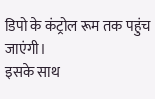डिपो के कंट्रोल रूम तक पहुंच जाएंगी।
इसके साथ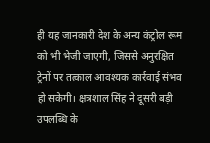ही यह जानकारी देश के अन्य कंट्रोल रूम को भी भेजी जाएगी, जिससे अनुरक्षित ट्रेनों पर तत्काल आवश्यक कार्रवाई संभव हो सकेगी। क्षत्रशाल सिंह ने दूसरी बड़ी उपलब्धि के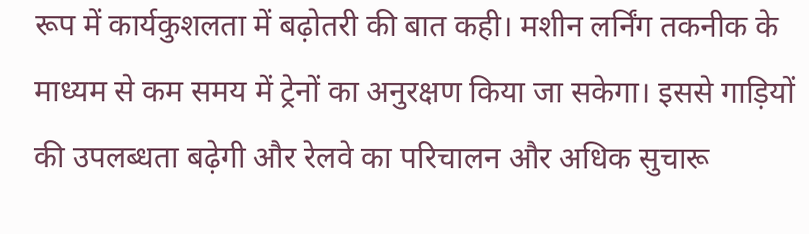रूप में कार्यकुशलता में बढ़ोतरी की बात कही। मशीन लर्निंग तकनीक के माध्यम से कम समय में ट्रेनों का अनुरक्षण किया जा सकेगा। इससे गाड़ियों की उपलब्धता बढ़ेगी और रेलवे का परिचालन और अधिक सुचारू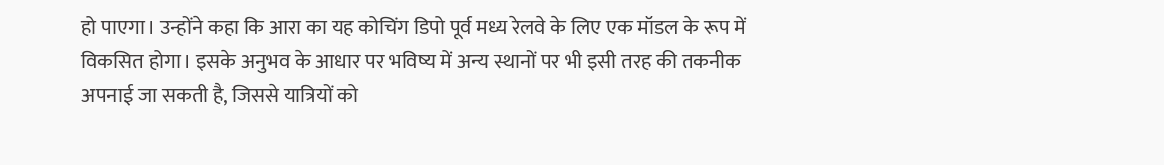हो पाएगा। उन्होंने कहा कि आरा का यह कोचिंग डिपो पूर्व मध्य रेलवे के लिए एक मॉडल के रूप में विकसित होगा। इसके अनुभव के आधार पर भविष्य में अन्य स्थानों पर भी इसी तरह की तकनीक अपनाई जा सकती है, जिससे यात्रियों को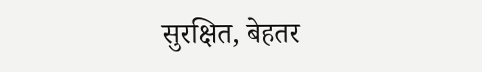सुरक्षित, बेहतर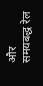और समयबद्ध रेल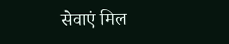सेवाएं मिल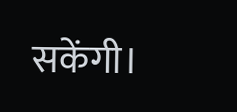सकेंगी।